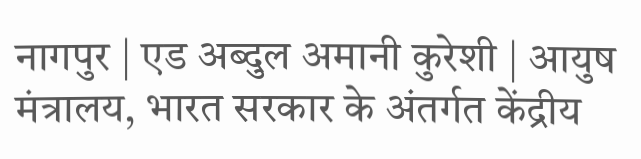नागपुर | एड अब्दुल अमानी कुरेशी | आयुष मंत्रालय, भारत सरकार के अंतर्गत केंद्रीय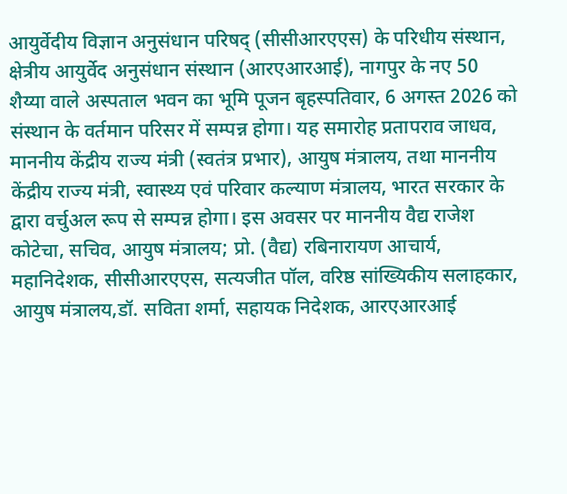आयुर्वेदीय विज्ञान अनुसंधान परिषद् (सीसीआरएएस) के परिधीय संस्थान, क्षेत्रीय आयुर्वेद अनुसंधान संस्थान (आरएआरआई), नागपुर के नए 50 शैय्या वाले अस्पताल भवन का भूमि पूजन बृहस्पतिवार, 6 अगस्त 2026 को संस्थान के वर्तमान परिसर में सम्पन्न होगा। यह समारोह प्रतापराव जाधव, माननीय केंद्रीय राज्य मंत्री (स्वतंत्र प्रभार), आयुष मंत्रालय, तथा माननीय केंद्रीय राज्य मंत्री, स्वास्थ्य एवं परिवार कल्याण मंत्रालय, भारत सरकार के द्वारा वर्चुअल रूप से सम्पन्न होगा। इस अवसर पर माननीय वैद्य राजेश कोटेचा, सचिव, आयुष मंत्रालय; प्रो. (वैद्य) रबिनारायण आचार्य, महानिदेशक, सीसीआरएएस, सत्यजीत पॉल, वरिष्ठ सांख्यिकीय सलाहकार, आयुष मंत्रालय,डॉ. सविता शर्मा, सहायक निदेशक, आरएआरआई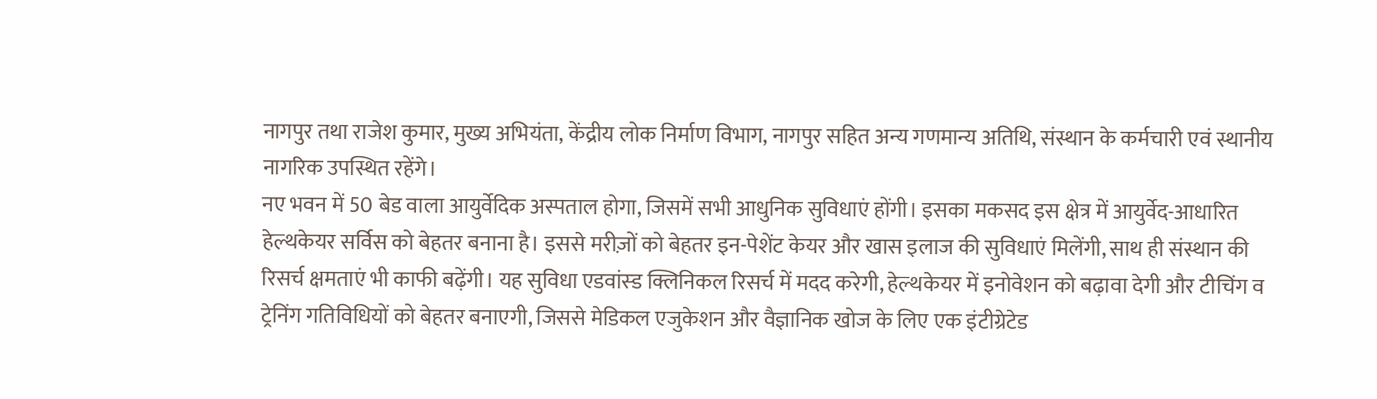नागपुर तथा राजेश कुमार, मुख्य अभियंता, केंद्रीय लोक निर्माण विभाग, नागपुर सहित अन्य गणमान्य अतिथि, संस्थान के कर्मचारी एवं स्थानीय नागरिक उपस्थित रहेंगे।
नए भवन में 50 बेड वाला आयुर्वेदिक अस्पताल होगा, जिसमें सभी आधुनिक सुविधाएं होंगी। इसका मकसद इस क्षेत्र में आयुर्वेद-आधारित हेल्थकेयर सर्विस को बेहतर बनाना है। इससे मरीज़ों को बेहतर इन-पेशेंट केयर और खास इलाज की सुविधाएं मिलेंगी, साथ ही संस्थान की रिसर्च क्षमताएं भी काफी बढ़ेंगी। यह सुविधा एडवांस्ड क्लिनिकल रिसर्च में मदद करेगी, हेल्थकेयर में इनोवेशन को बढ़ावा देगी और टीचिंग व ट्रेनिंग गतिविधियों को बेहतर बनाएगी, जिससे मेडिकल एजुकेशन और वैज्ञानिक खोज के लिए एक इंटीग्रेटेड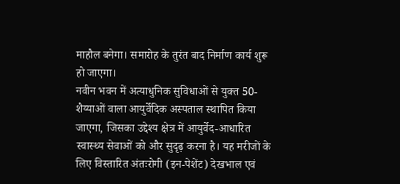माहौल बनेगा। समारोह के तुरंत बाद निर्माण कार्य शुरू हो जाएगा।
नवीन भवन में अत्याधुनिक सुविधाओं से युक्त 50- शैय्याओं वाला आयुर्वेदिक अस्पताल स्थापित किया जाएगा, जिसका उद्देश्य क्षेत्र में आयुर्वेद-आधारित स्वास्थ्य सेवाओं को और सुदृढ़ करना है। यह मरीजों के लिए विस्तारित अंतःरोगी (इन-पेशेंट) देखभाल एवं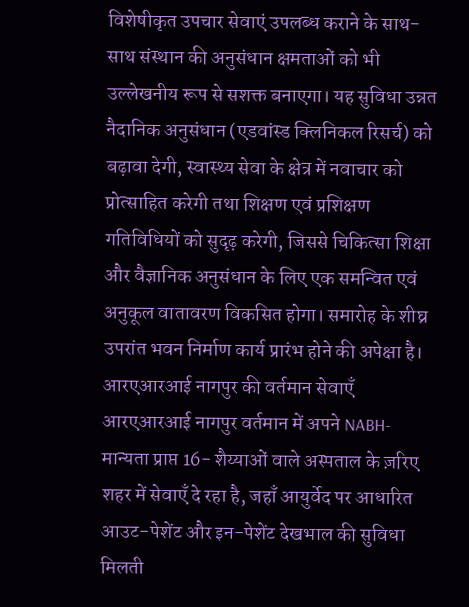विशेषीकृत उपचार सेवाएं उपलब्ध कराने के साथ-साथ संस्थान की अनुसंधान क्षमताओं को भी उल्लेखनीय रूप से सशक्त बनाएगा। यह सुविधा उन्नत नैदानिक अनुसंधान (एडवांस्ड क्लिनिकल रिसर्च) को बढ़ावा देगी, स्वास्थ्य सेवा के क्षेत्र में नवाचार को प्रोत्साहित करेगी तथा शिक्षण एवं प्रशिक्षण गतिविधियों को सुदृढ़ करेगी, जिससे चिकित्सा शिक्षा और वैज्ञानिक अनुसंधान के लिए एक समन्वित एवं अनुकूल वातावरण विकसित होगा। समारोह के शीघ्र उपरांत भवन निर्माण कार्य प्रारंभ होने की अपेक्षा है।
आरएआरआई नागपुर की वर्तमान सेवाएँ
आरएआरआई नागपुर वर्तमान में अपने NABH-मान्यता प्राप्त 16- शैय्याओं वाले अस्पताल के ज़रिए शहर में सेवाएँ दे रहा है, जहाँ आयुर्वेद पर आधारित आउट-पेशेंट और इन-पेशेंट देखभाल की सुविधा मिलती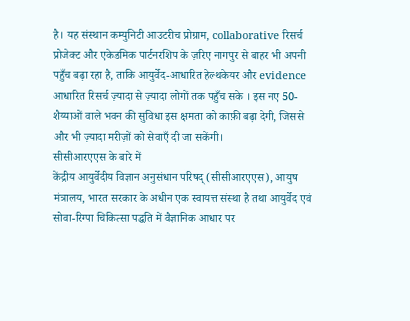है। यह संस्थान कम्युनिटी आउटरीच प्रोग्राम, collaborative रिसर्च प्रोजेक्ट और एकेडमिक पार्टनरशिप के ज़रिए नागपुर से बाहर भी अपनी पहुँच बढ़ा रहा है, ताकि आयुर्वेद-आधारित हेल्थकेयर और evidence आधारित रिसर्च ज़्यादा से ज़्यादा लोगों तक पहुँच सके । इस नए 50- शैय्याओं वाले भवन की सुविधा इस क्षमता को काफ़ी बढ़ा देगी, जिससे और भी ज़्यादा मरीज़ों को सेवाएँ दी जा सकेंगी।
सीसीआरएएस के बारे में
केंद्रीय आयुर्वेदीय विज्ञान अनुसंधान परिषद् (सीसीआरएएस), आयुष मंत्रालय, भारत सरकार के अधीन एक स्वायत्त संस्था है तथा आयुर्वेद एवं सोवा-रिग्पा चिकित्सा पद्धति में वैज्ञानिक आधार पर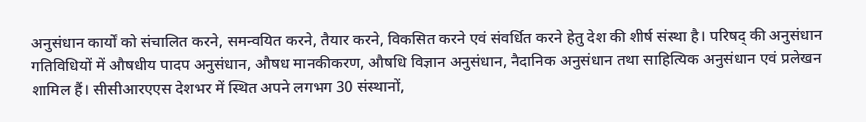अनुसंधान कार्यों को संचालित करने, समन्वयित करने, तैयार करने, विकसित करने एवं संवर्धित करने हेतु देश की शीर्ष संस्था है। परिषद् की अनुसंधान गतिविधियों में औषधीय पादप अनुसंधान, औषध मानकीकरण, औषधि विज्ञान अनुसंधान, नैदानिक अनुसंधान तथा साहित्यिक अनुसंधान एवं प्रलेखन शामिल हैं। सीसीआरएएस देशभर में स्थित अपने लगभग 30 संस्थानों,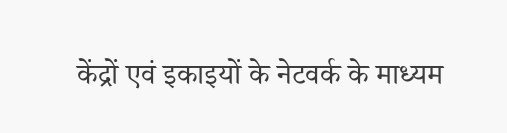केंद्रों एवं इकाइयों के नेटवर्क के माध्यम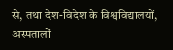से, तथा देश-विदेश के विश्वविद्यालयों, अस्पतालों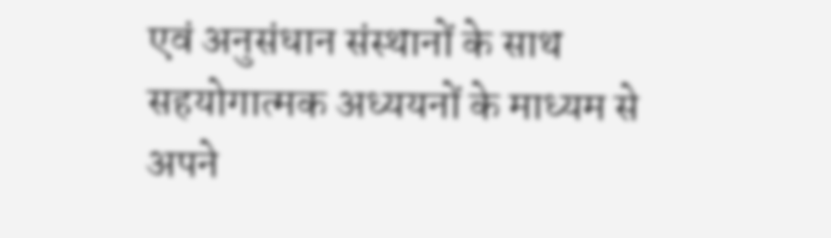एवं अनुसंधान संस्थानों के साथ सहयोगात्मक अध्ययनों के माध्यम से अपने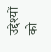उद्देश्यों को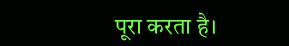पूरा करता है।